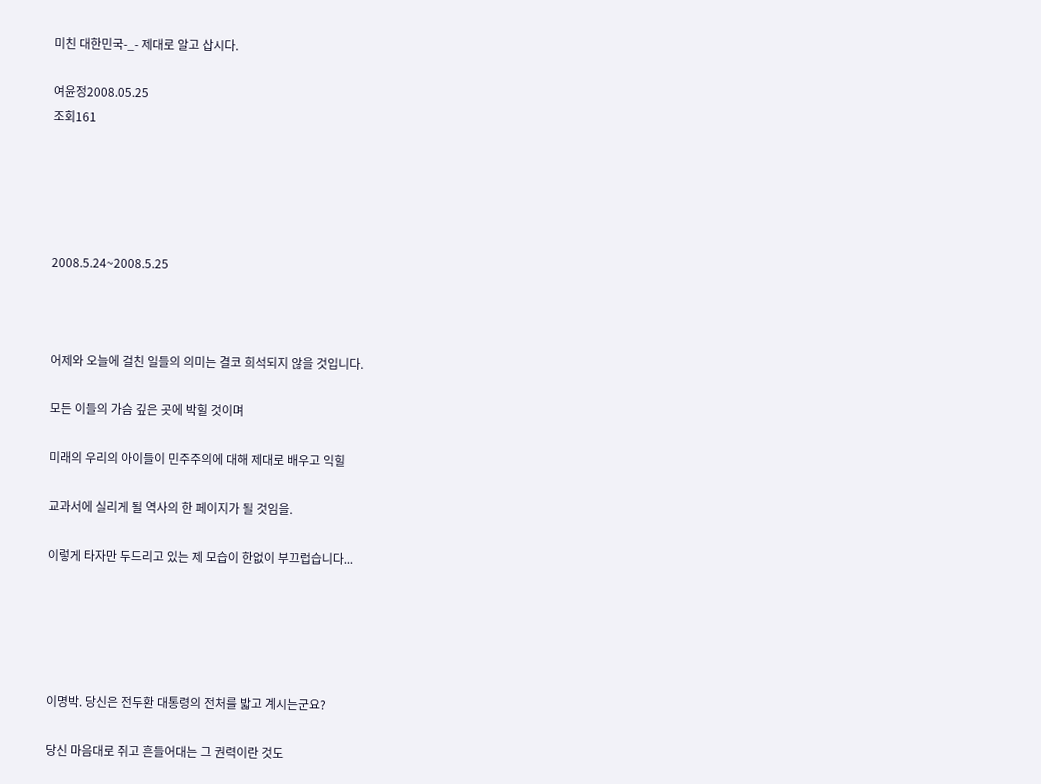미친 대한민국-_- 제대로 알고 삽시다.

여윤정2008.05.25
조회161





2008.5.24~2008.5.25



어제와 오늘에 걸친 일들의 의미는 결코 희석되지 않을 것입니다.

모든 이들의 가슴 깊은 곳에 박힐 것이며

미래의 우리의 아이들이 민주주의에 대해 제대로 배우고 익힐

교과서에 실리게 될 역사의 한 페이지가 될 것임을.

이렇게 타자만 두드리고 있는 제 모습이 한없이 부끄럽습니다...





이명박. 당신은 전두환 대통령의 전처를 밟고 계시는군요?

당신 마음대로 쥐고 흔들어대는 그 권력이란 것도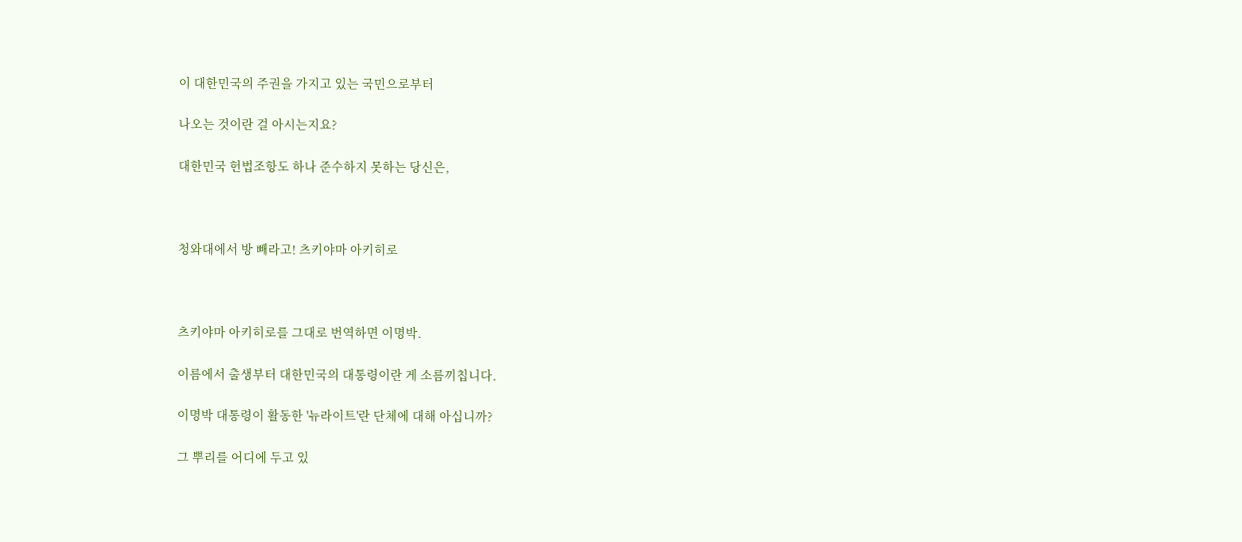이 대한민국의 주권을 가지고 있는 국민으로부터

나오는 것이란 걸 아시는지요?

대한민국 헌법조항도 하나 준수하지 못하는 당신은,



청와대에서 방 빼라고! 츠키야마 아키히로



츠키야마 아키히로를 그대로 번역하면 이명박.

이름에서 출생부터 대한민국의 대통령이란 게 소름끼칩니다.

이명박 대통령이 활동한 '뉴라이트'란 단체에 대해 아십니까?

그 뿌리를 어디에 두고 있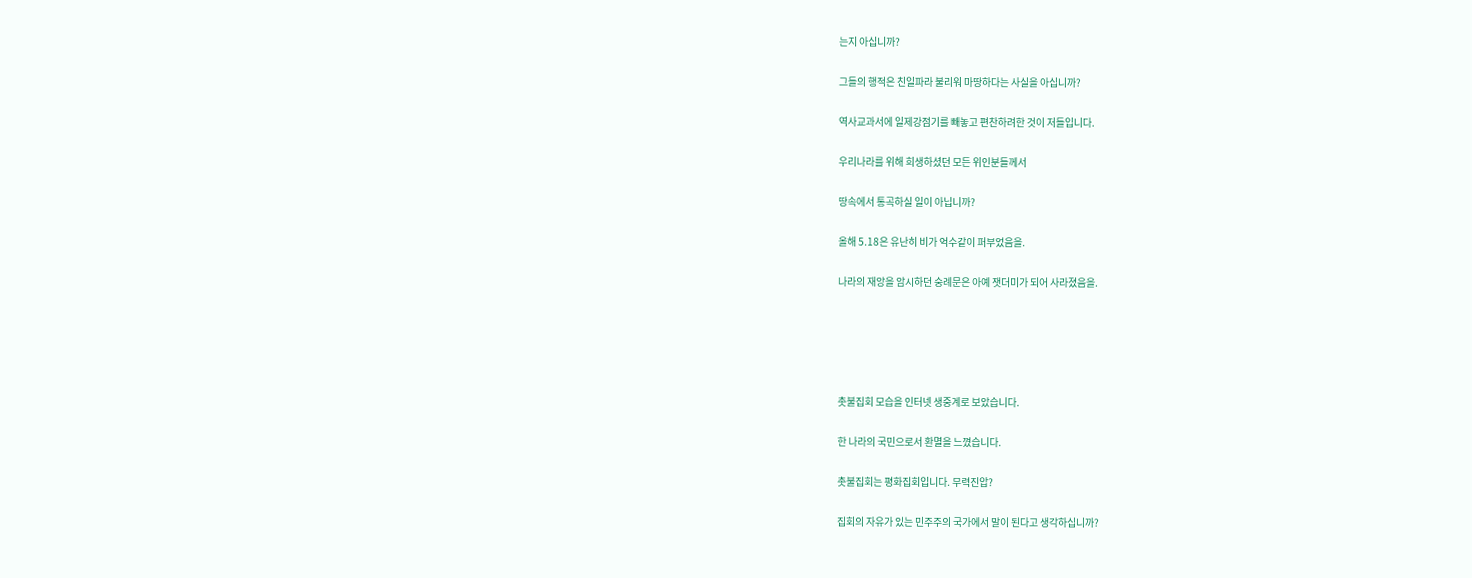는지 아십니까?

그들의 행적은 친일파라 불리워 마땅하다는 사실을 아십니까?

역사교과서에 일제강점기를 빼놓고 편찬하려한 것이 저들입니다.

우리나라를 위해 희생하셨던 모든 위인분들께서

땅속에서 통곡하실 일이 아닙니까?

올해 5.18은 유난히 비가 억수같이 퍼부었음을.

나라의 재앙을 암시하던 숭례문은 아예 잿더미가 되어 사라졌음을.





촛불집회 모습을 인터넷 생중계로 보았습니다.

한 나라의 국민으로서 환멸을 느꼈습니다.

촛불집회는 평화집회입니다. 무력진압?

집회의 자유가 있는 민주주의 국가에서 말이 된다고 생각하십니까?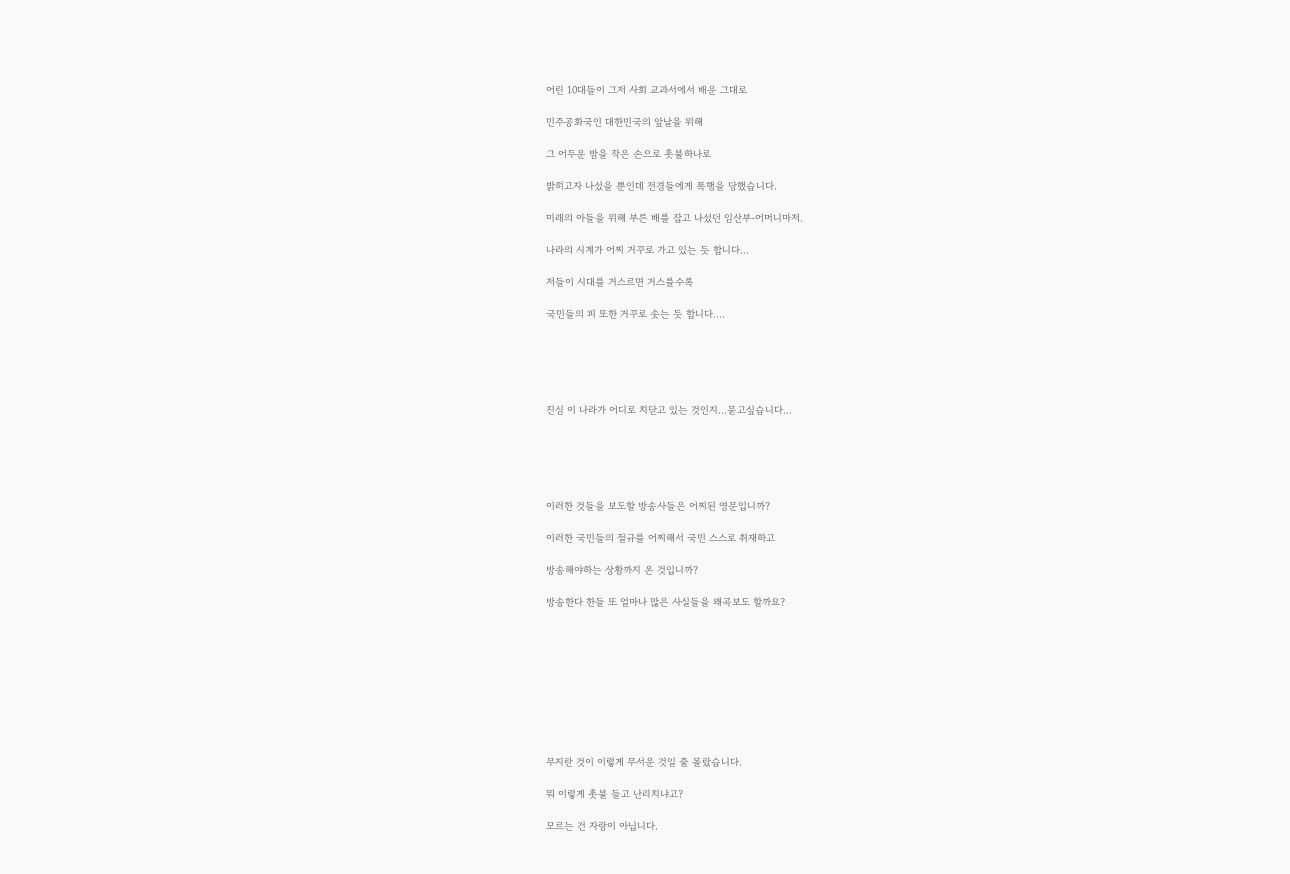어린 10대들이 그저 사회 교과서에서 배운 그대로

민주공화국인 대한민국의 앞날을 위해

그 어두운 밤을 작은 손으로 촛불하나로

밝히고자 나섰을 뿐인데 전경들에게 폭행을 당했습니다.

미래의 아들을 위해 부른 배를 잡고 나섰던 임산부-어머니마저.

나라의 시계가 어찌 거꾸로 가고 있는 듯 합니다...

저들이 시대를 거스르면 거스를수록

국민들의 피 또한 거꾸로 솟는 듯 합니다....





진심 이 나라가 어디로 치닫고 있는 것인지...묻고싶습니다...





이러한 것들을 보도할 방송사들은 어찌된 영문입니까?

이러한 국민들의 절규를 어찌해서 국민 스스로 취재하고

방송해야하는 상황까지 온 것입니까?

방송한다 한들 또 얼마나 많은 사실들을 왜곡보도 할까요?









무지란 것이 이렇게 무서운 것일 줄 몰랐습니다.

뭐 이렇게 촛불 들고 난리치냐고?

모르는 건 자랑이 아닙니다.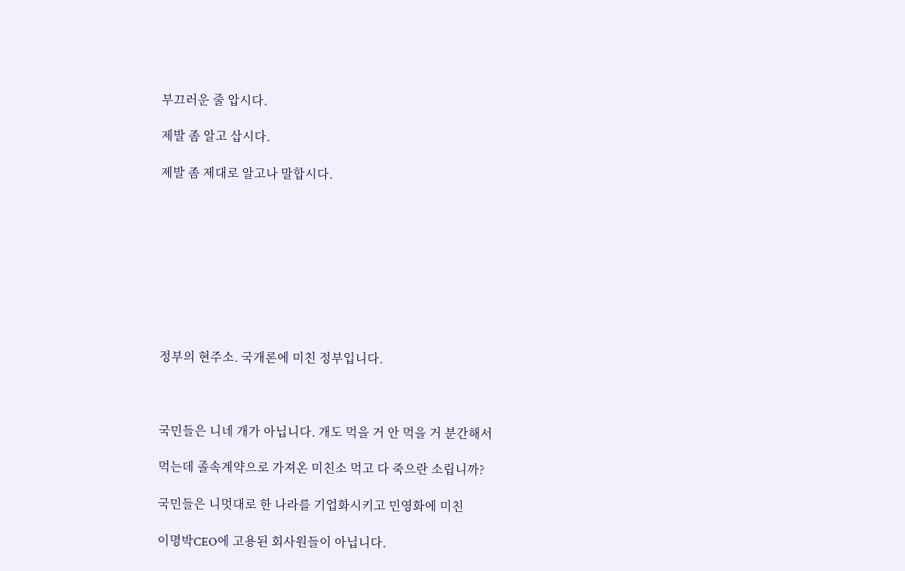부끄러운 줄 압시다.

제발 좀 알고 삽시다.

제발 좀 제대로 알고나 말합시다.









정부의 현주소. 국개론에 미친 정부입니다.



국민들은 니네 개가 아닙니다. 개도 먹을 거 안 먹을 거 분간해서

먹는데 졸속계약으로 가져온 미친소 먹고 다 죽으란 소립니까?

국민들은 니멋대로 한 나라를 기업화시키고 민영화에 미친

이명박CEO에 고용된 회사원들이 아닙니다.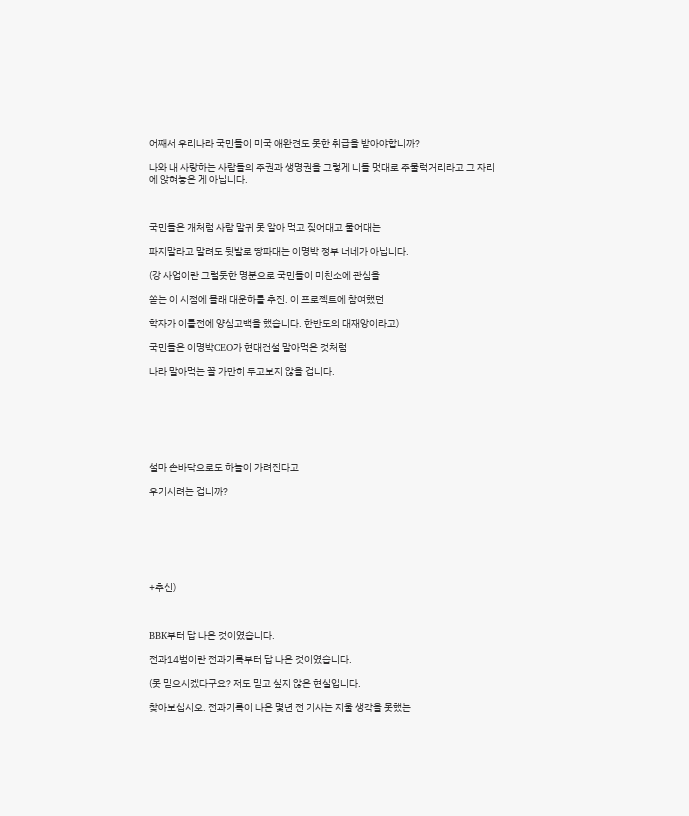어째서 우리나라 국민들이 미국 애완견도 못한 취급을 받아야합니까?

나와 내 사랑하는 사람들의 주권과 생명권을 그렇게 니들 멋대로 주물럭거리라고 그 자리에 앉혀놓은 게 아닙니다.



국민들은 개처럼 사람 말귀 못 알아 먹고 짖어대고 물어대는

파지말라고 말려도 뒷발로 땅파대는 이명박 정부 너네가 아닙니다.

(강 사업이란 그럴듯한 명분으로 국민들이 미친소에 관심을

쏟는 이 시점에 몰래 대운하를 추진. 이 프로젝트에 참여했던

학자가 이틀전에 양심고백을 했습니다. 한반도의 대재앙이라고)

국민들은 이명박CEO가 현대건설 말아먹은 것처럼

나라 말아먹는 꼴 가만히 두고보지 않을 겁니다.







설마 손바닥으로도 하늘이 가려진다고

우기시려는 겁니까?







+추신)



BBK부터 답 나온 것이였습니다.

전과14범이란 전과기록부터 답 나온 것이였습니다.

(못 믿으시겠다구요? 저도 믿고 싶지 않은 현실입니다.

찾아보십시오. 전과기록이 나온 몇년 전 기사는 지울 생각을 못했는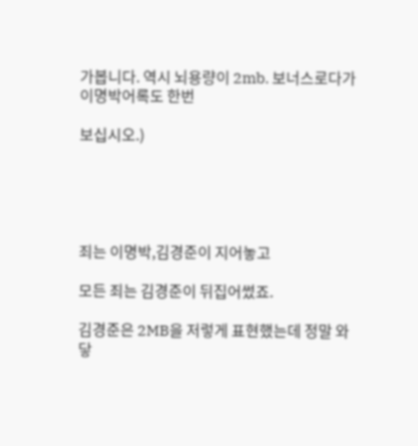가봅니다. 역시 뇌용량이 2mb. 보너스로다가 이명박어록도 한번

보십시오.)





죄는 이명박,김경준이 지어놓고

모든 죄는 김경준이 뒤집어썼죠.

김경준은 2MB을 저렇게 표현했는데 정말 와닿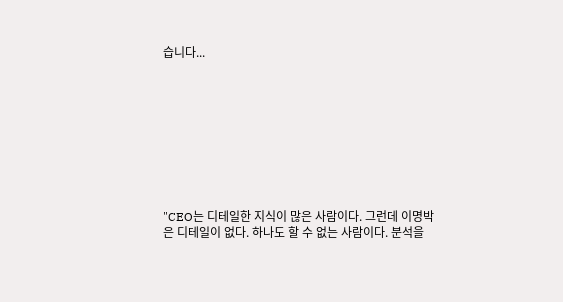습니다...









"CEO는 디테일한 지식이 많은 사람이다. 그런데 이명박은 디테일이 없다. 하나도 할 수 없는 사람이다. 분석을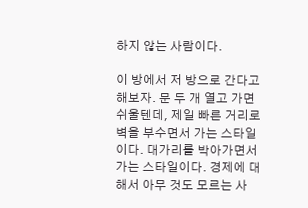하지 않는 사람이다.

이 방에서 저 방으로 간다고 해보자. 문 두 개 열고 가면 쉬울텐데, 제일 빠른 거리로 벽을 부수면서 가는 스타일이다. 대가리를 박아가면서 가는 스타일이다. 경제에 대해서 아무 것도 모르는 사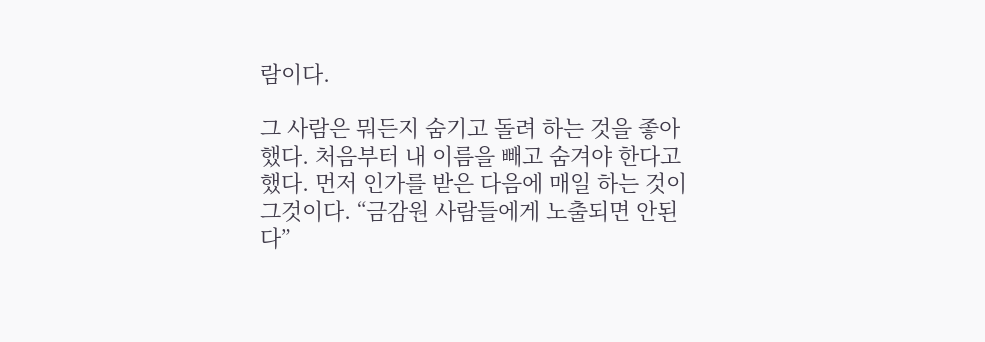람이다.

그 사람은 뭐든지 숨기고 돌려 하는 것을 좋아했다. 처음부터 내 이름을 빼고 숨겨야 한다고 했다. 먼저 인가를 받은 다음에 매일 하는 것이 그것이다. “금감원 사람들에게 노출되면 안된다”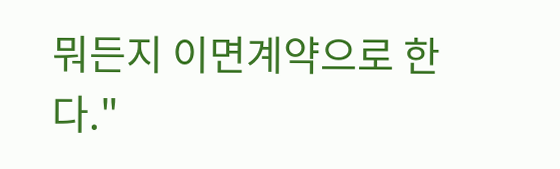뭐든지 이면계약으로 한다."